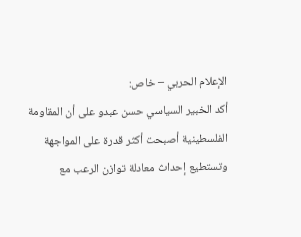الإعلام الحربي – خاص:
أكد الخبير السياسي حسن عبدو على أن المقاومة الفلسطينية أصبحت أكثر قدرة على المواجهة
وتستطيع إحداث معادلة توازن الرعب مع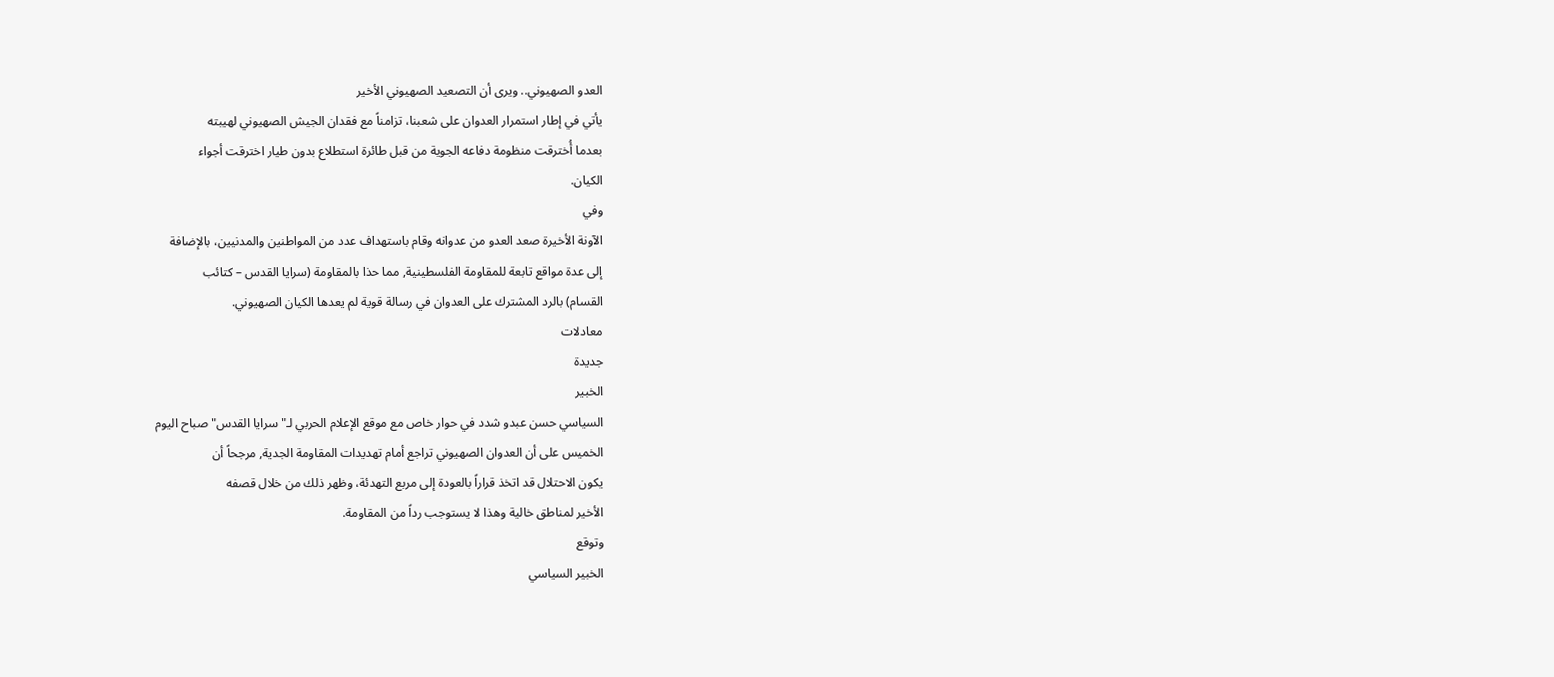العدو الصهيوني.. ويرى أن التصعيد الصهيوني الأخير
يأتي في إطار استمرار العدوان على شعبنا، تزامناً مع فقدان الجيش الصهيوني لهيبته
بعدما أُخترقت منظومة دفاعه الجوية من قبل طائرة استطلاع بدون طيار اخترقت أجواء
الكيان.
وفي
الآونة الأخيرة صعد العدو من عدوانه وقام باستهداف عدد من المواطنين والمدنيين، بالإضافة
إلى عدة مواقع تابعة للمقاومة الفلسطينية, مما حذا بالمقاومة (سرايا القدس – كتائب
القسام) بالرد المشترك على العدوان في رسالة قوية لم يعدها الكيان الصهيوني.
معادلات
جديدة
الخبير
السياسي حسن عبدو شدد في حوار خاص مع موقع الإعلام الحربي لـ"سرايا القدس" صباح اليوم
الخميس على أن العدوان الصهيوني تراجع أمام تهديدات المقاومة الجدية, مرجحاً أن
يكون الاحتلال قد اتخذ قراراً بالعودة إلى مربع التهدئة، وظهر ذلك من خلال قصفه
الأخير لمناطق خالية وهذا لا يستوجب رداً من المقاومة.
وتوقع
الخبير السياسي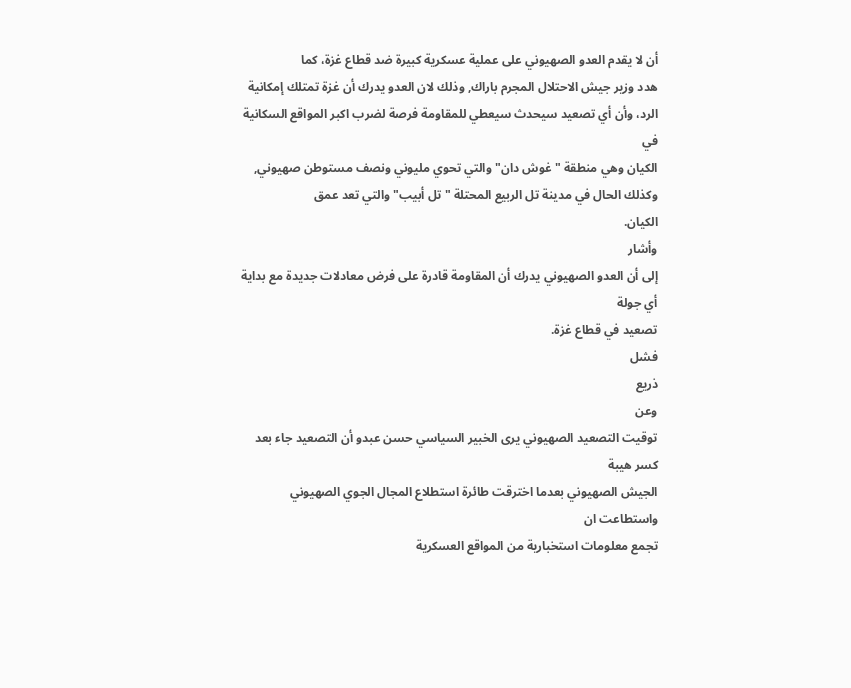أن لا يقدم العدو الصهيوني على عملية عسكرية كبيرة ضد قطاع غزة، كما
هدد وزير جيش الاحتلال المجرم باراك, وذلك لان العدو يدرك أن غزة تمتلك إمكانية
الرد، وأن أي تصعيد سيحدث سيعطي للمقاومة فرصة لضرب اكبر المواقع السكانية في
الكيان وهي منطقة "غوش دان" والتي تحوي مليوني ونصف مستوطن صهيوني,
وكذلك الحال في مدينة تل الربيع المحتلة "تل أبيب" والتي تعد عمق
الكيان.
وأشار
إلى أن العدو الصهيوني يدرك أن المقاومة قادرة على فرض معادلات جديدة مع بداية أي جولة
تصعيد في قطاع غزة.
فشل
ذريع
وعن
توقيت التصعيد الصهيوني يرى الخبير السياسي حسن عبدو أن التصعيد جاء بعد كسر هيبة
الجيش الصهيوني بعدما اخترقت طائرة استطلاع المجال الجوي الصهيوني واستطاعت ان
تجمع معلومات استخبارية من المواقع العسكرية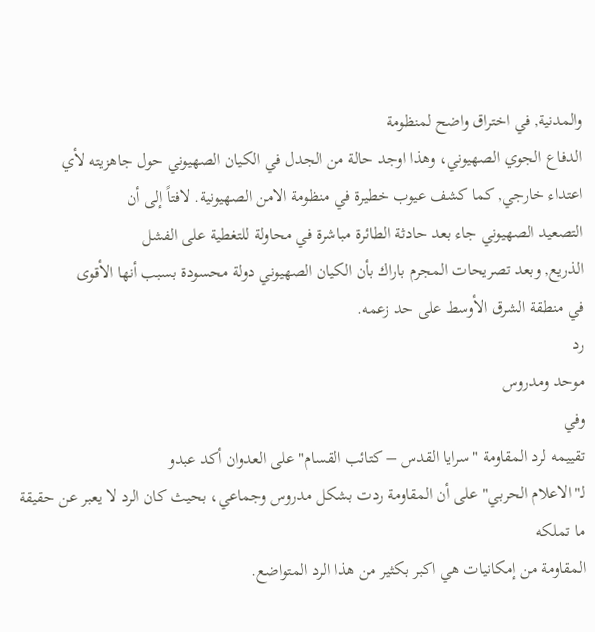والمدنية, في اختراق واضح لمنظومة
الدفاع الجوي الصهيوني، وهذا اوجد حالة من الجدل في الكيان الصهيوني حول جاهزيته لأي
اعتداء خارجي, كما كشف عيوب خطيرة في منظومة الامن الصهيونية. لافتاً إلى أن
التصعيد الصهيوني جاء بعد حادثة الطائرة مباشرة في محاولة للتغطية على الفشل
الذريع, وبعد تصريحات المجرم باراك بأن الكيان الصهيوني دولة محسودة بسبب أنها الأقوى
في منطقة الشرق الأوسط على حد زعمه.
رد
موحد ومدروس
وفي
تقييمه لرد المقاومة "سرايا القدس – كتائب القسام" على العدوان أكد عبدو
لـ"الاعلام الحربي" على أن المقاومة ردت بشكل مدروس وجماعي، بحيث كان الرد لا يعبر عن حقيقة ما تملكه
المقاومة من إمكانيات هي اكبر بكثير من هذا الرد المتواضع.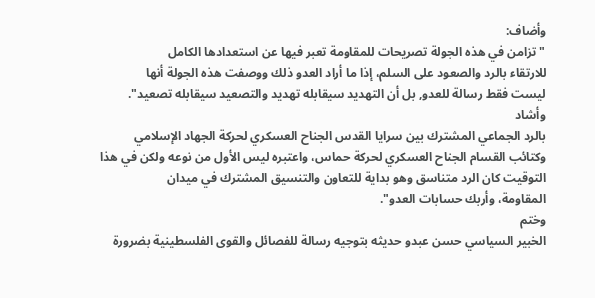وأضاف:
"تزامن في هذه الجولة تصريحات للمقاومة تعبر فيها عن استعدادها الكامل
للارتقاء بالرد والصعود على السلم، إذا ما أراد العدو ذلك ووصفت هذه الجولة أنها
ليست فقط رسالة للعدو, بل أن التهديد سيقابله تهديد والتصعيد سيقابله تصعيد".
وأشاد
بالرد الجماعي المشترك بين سرايا القدس الجناح العسكري لحركة الجهاد الإسلامي
وكتائب القسام الجناح العسكري لحركة حماس، واعتبره ليس الأول من نوعه ولكن في هذا
التوقيت كان الرد متناسق وهو بداية للتعاون والتنسيق المشترك في ميدان
المقاومة، وأربك حسابات العدو".
وختم
الخبير السياسي حسن عبدو حديثه بتوجيه رسالة للفصائل والقوى الفلسطينية بضرورة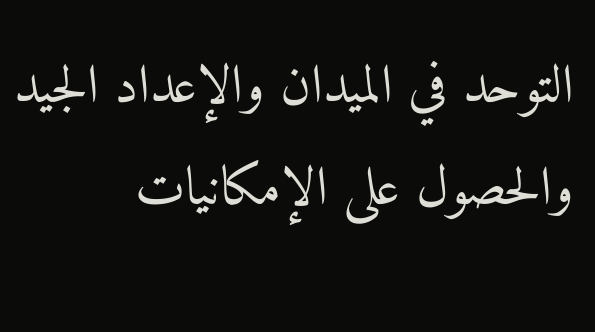التوحد في الميدان والإعداد الجيد والحصول على الإمكانيات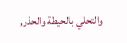والتحلي بالحيطة والحذر,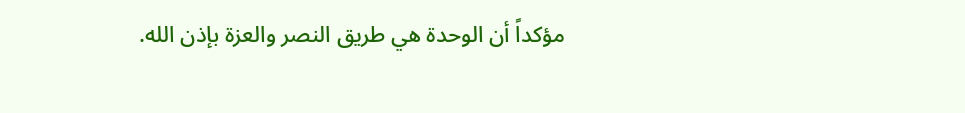مؤكداً أن الوحدة هي طريق النصر والعزة بإذن الله.